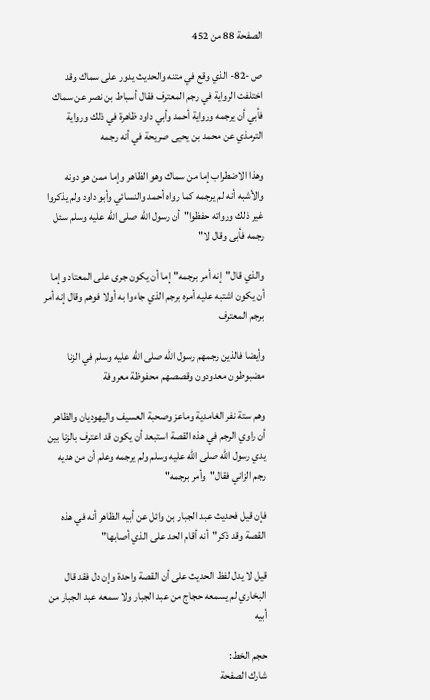الصفحة 88 من 452

ص -82- الذي وقع في متنه والحديث يدور على سماك وقد اختلفت الرواية في رجم المعترف فقال أسباط بن نصر عن سماك فأبي أن يرجمه ورواية أحمد وأبي داود ظاهرة في ذلك ورواية الترمذي عن محمد بن يحيى صريحة في أنه رجمه

وهذا الاضطراب إما من سماك وهو الظاهر وإما ممن هو دونه والأشبه أنه لم يرجمه كما رواه أحمد والنسائي وأبو داود ولم يذكروا غير ذلك ورواته حفظوا"أن رسول الله صلى الله عليه وسلم سئل رجمه فأبى وقال لا"

والذي قال"إنه أمر برجمه"إما أن يكون جرى على المعتاد وإما أن يكون اشتبه عليه أمره برجم الذي جاءوا به أولا فوهم وقال إنه أمر برجم المعترف

وأيضا فالذين رجمهم رسول الله صلى الله عليه وسلم في الزنا مضبوطون معدودون وقصصهم محفوظة معروفة

وهم ستة نفر الغامدية وماعز وصحبة العسيف واليهوديان والظاهر أن راوي الرجم في هذه القصة استبعد أن يكون قد اعترف بالزنا بين يدي رسول الله صلى الله عليه وسلم ولم يرجمه وعلم أن من هديه رجم الزاني فقال"وأمر برجمه"

فإن قيل فحديث عبد الجبار بن وائل عن أبيه الظاهر أنه في هذه القصة وقد ذكر"أنه أقام الحد على الذي أصابها"

قيل لا يدل لفظ الحديث على أن القصة واحدة وإن دل فقد قال البخاري لم يسمعه حجاج من عبد الجبار ولا سمعه عبد الجبار من أبيه

حجم الخط:
شارك الصفحة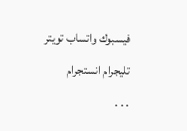فيسبوك واتساب تويتر تليجرام انستجرام
. . .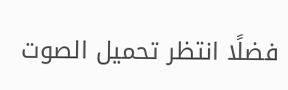فضلًا انتظر تحميل الصوت